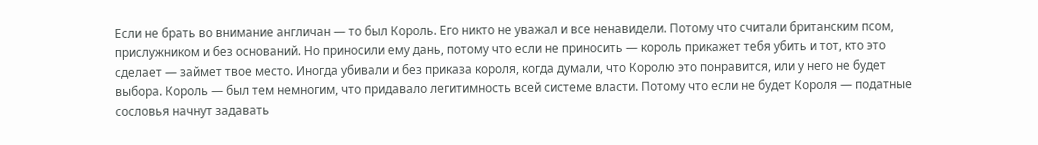Если не брать во внимание англичан — то был Король. Его никто не уважал и все ненавидели. Потому что считали британским псом, прислужником и без оснований. Но приносили ему дань, потому что если не приносить — король прикажет тебя убить и тот, кто это сделает — займет твое место. Иногда убивали и без приказа короля, когда думали, что Королю это понравится, или у него не будет выбора. Король — был тем немногим, что придавало легитимность всей системе власти. Потому что если не будет Короля — податные сословья начнут задавать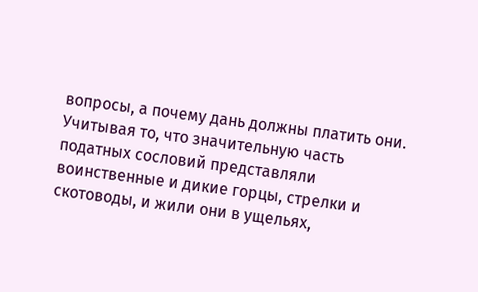вопросы, а почему дань должны платить они. Учитывая то, что значительную часть податных сословий представляли воинственные и дикие горцы, стрелки и скотоводы, и жили они в ущельях,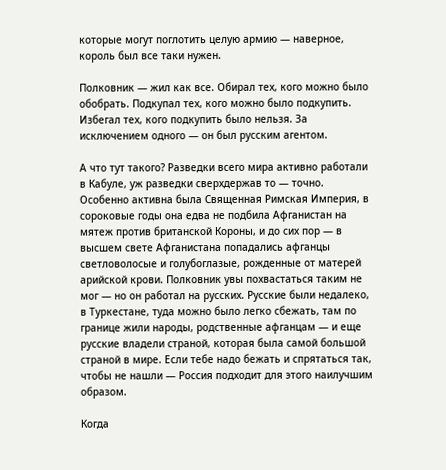которые могут поглотить целую армию — наверное, король был все таки нужен.

Полковник — жил как все. Обирал тех, кого можно было обобрать. Подкупал тех, кого можно было подкупить. Избегал тех, кого подкупить было нельзя. За исключением одного — он был русским агентом.

А что тут такого? Разведки всего мира активно работали в Кабуле, уж разведки сверхдержав то — точно. Особенно активна была Священная Римская Империя, в сороковые годы она едва не подбила Афганистан на мятеж против британской Короны, и до сих пор — в высшем свете Афганистана попадались афганцы светловолосые и голубоглазые, рожденные от матерей арийской крови. Полковник увы похвастаться таким не мог — но он работал на русских. Русские были недалеко, в Туркестане, туда можно было легко сбежать, там по границе жили народы, родственные афганцам — и еще русские владели страной, которая была самой большой страной в мире. Если тебе надо бежать и спрятаться так, чтобы не нашли — Россия подходит для этого наилучшим образом.

Когда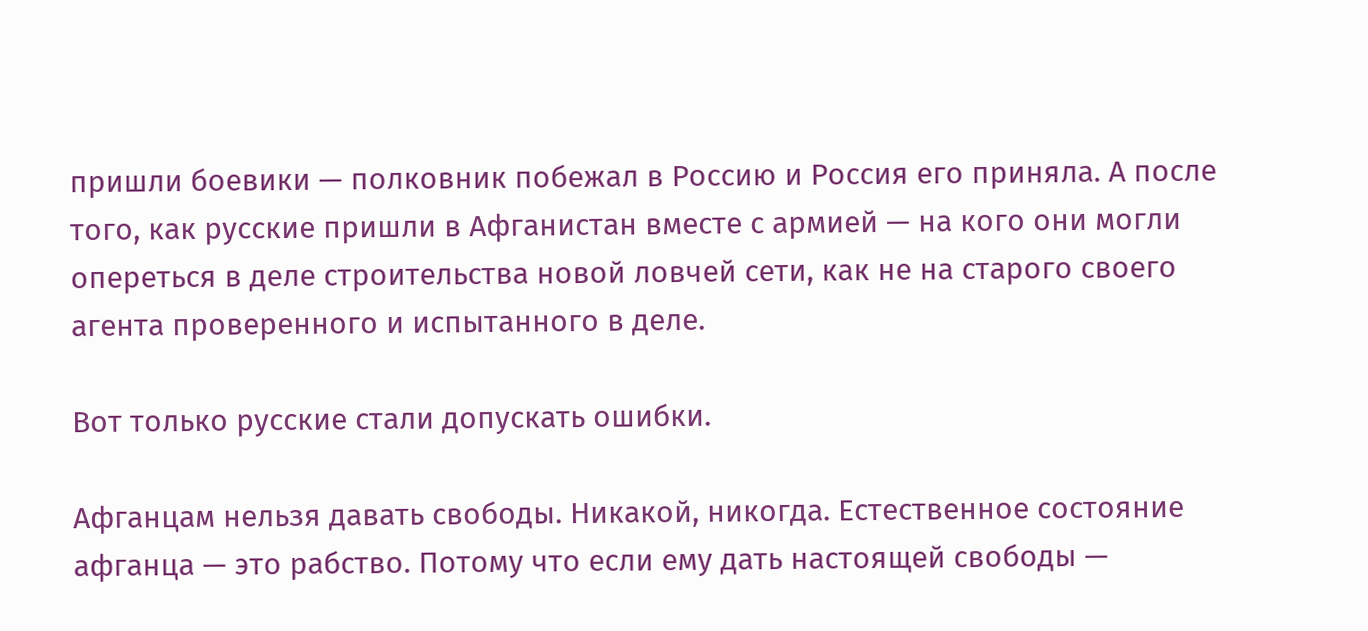пришли боевики — полковник побежал в Россию и Россия его приняла. А после того, как русские пришли в Афганистан вместе с армией — на кого они могли опереться в деле строительства новой ловчей сети, как не на старого своего агента проверенного и испытанного в деле.

Вот только русские стали допускать ошибки.

Афганцам нельзя давать свободы. Никакой, никогда. Естественное состояние афганца — это рабство. Потому что если ему дать настоящей свободы —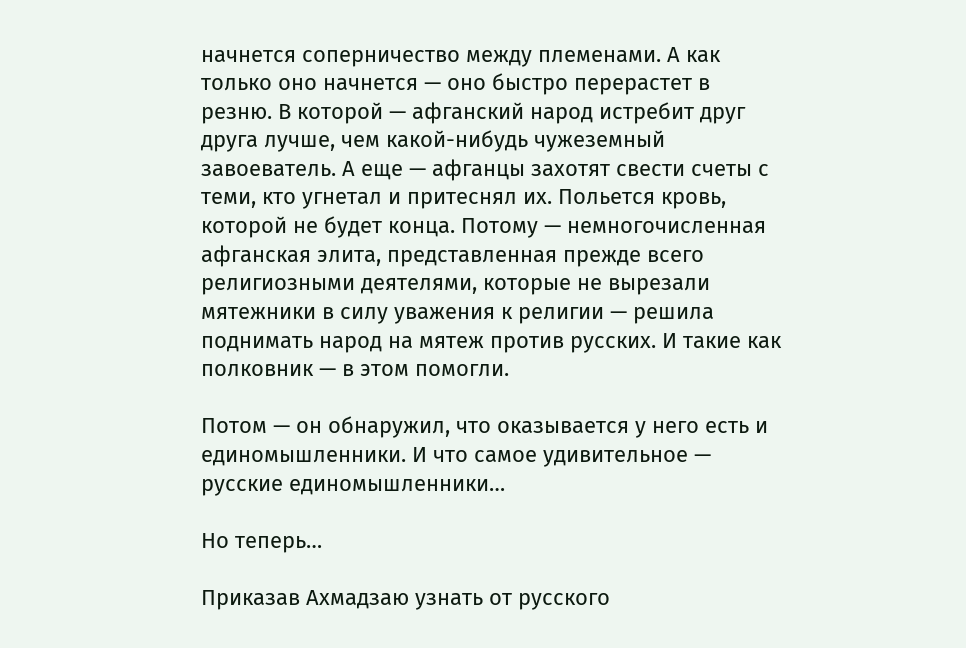начнется соперничество между племенами. А как только оно начнется — оно быстро перерастет в резню. В которой — афганский народ истребит друг друга лучше, чем какой-нибудь чужеземный завоеватель. А еще — афганцы захотят свести счеты с теми, кто угнетал и притеснял их. Польется кровь, которой не будет конца. Потому — немногочисленная афганская элита, представленная прежде всего религиозными деятелями, которые не вырезали мятежники в силу уважения к религии — решила поднимать народ на мятеж против русских. И такие как полковник — в этом помогли.

Потом — он обнаружил, что оказывается у него есть и единомышленники. И что самое удивительное — русские единомышленники…

Но теперь…

Приказав Ахмадзаю узнать от русского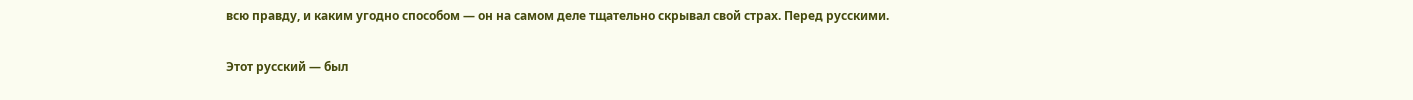всю правду, и каким угодно способом — он на самом деле тщательно скрывал свой страх. Перед русскими.

Этот русский — был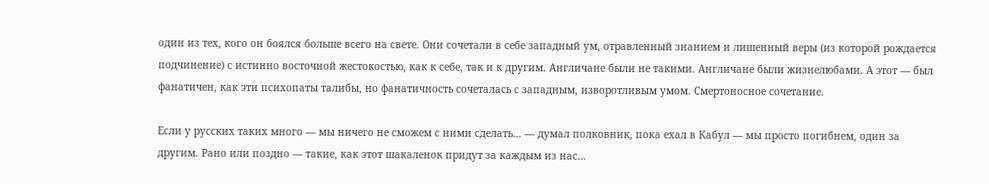один из тех, кого он боялся больше всего на свете. Они сочетали в себе западный ум, отравленный знанием и лишенный веры (из которой рождается подчинение) с истинно восточной жестокостью, как к себе, так и к другим. Англичане были не такими. Англичане были жизнелюбами. А этот — был фанатичен, как эти психопаты талибы, но фанатичность сочеталась с западным, изворотливым умом. Смертоносное сочетание.

Если у русских таких много — мы ничего не сможем с ними сделать… — думал полковник, пока ехал в Кабул — мы просто погибнем, один за другим. Рано или поздно — такие, как этот шакаленок придут за каждым из нас…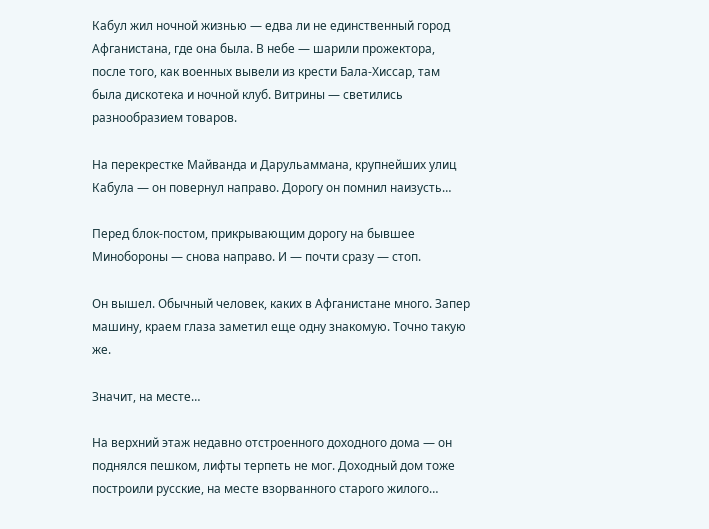Кабул жил ночной жизнью — едва ли не единственный город Афганистана, где она была. В небе — шарили прожектора, после того, как военных вывели из крести Бала-Хиссар, там была дискотека и ночной клуб. Витрины — светились разнообразием товаров.

На перекрестке Майванда и Дарульаммана, крупнейших улиц Кабула — он повернул направо. Дорогу он помнил наизусть…

Перед блок-постом, прикрывающим дорогу на бывшее Минобороны — снова направо. И — почти сразу — стоп.

Он вышел. Обычный человек, каких в Афганистане много. Запер машину, краем глаза заметил еще одну знакомую. Точно такую же.

Значит, на месте…

На верхний этаж недавно отстроенного доходного дома — он поднялся пешком, лифты терпеть не мог. Доходный дом тоже построили русские, на месте взорванного старого жилого…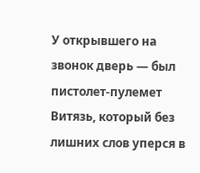У открывшего на звонок дверь — был пистолет-пулемет Витязь, который без лишних слов уперся в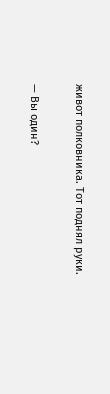живот полковника. Тот поднял руки.

— Вы один?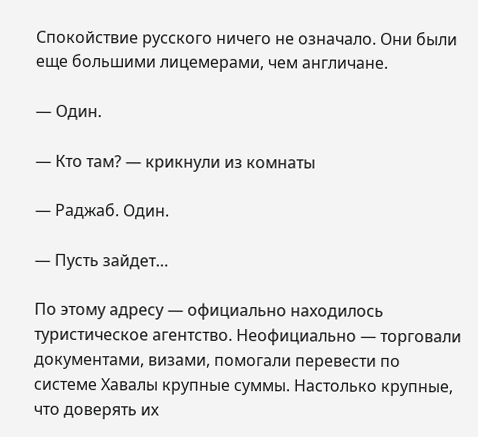Спокойствие русского ничего не означало. Они были еще большими лицемерами, чем англичане.

— Один.

— Кто там? — крикнули из комнаты

— Раджаб. Один.

— Пусть зайдет…

По этому адресу — официально находилось туристическое агентство. Неофициально — торговали документами, визами, помогали перевести по системе Хавалы крупные суммы. Настолько крупные, что доверять их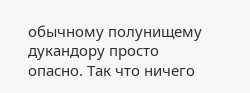обычному полунищему дукандору просто опасно. Так что ничего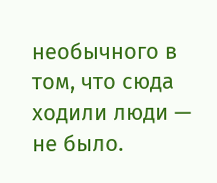необычного в том, что сюда ходили люди — не было.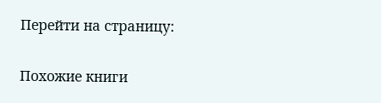Перейти на страницу:

Похожие книги